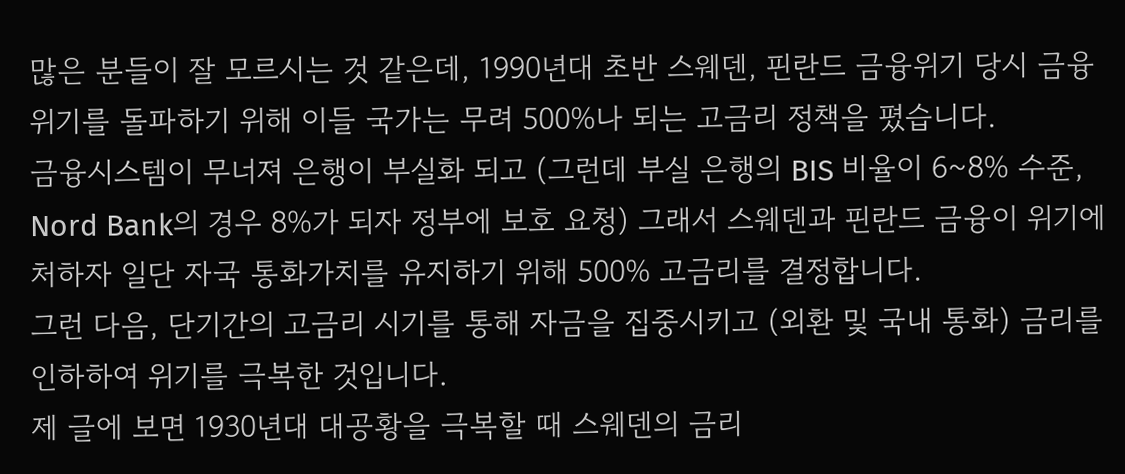많은 분들이 잘 모르시는 것 같은데, 1990년대 초반 스웨덴, 핀란드 금융위기 당시 금융위기를 돌파하기 위해 이들 국가는 무려 500%나 되는 고금리 정책을 폈습니다.
금융시스템이 무너져 은행이 부실화 되고 (그런데 부실 은행의 BIS 비율이 6~8% 수준, Nord Bank의 경우 8%가 되자 정부에 보호 요청) 그래서 스웨덴과 핀란드 금융이 위기에 처하자 일단 자국 통화가치를 유지하기 위해 500% 고금리를 결정합니다.
그런 다음, 단기간의 고금리 시기를 통해 자금을 집중시키고 (외환 및 국내 통화) 금리를 인하하여 위기를 극복한 것입니다.
제 글에 보면 1930년대 대공황을 극복할 때 스웨덴의 금리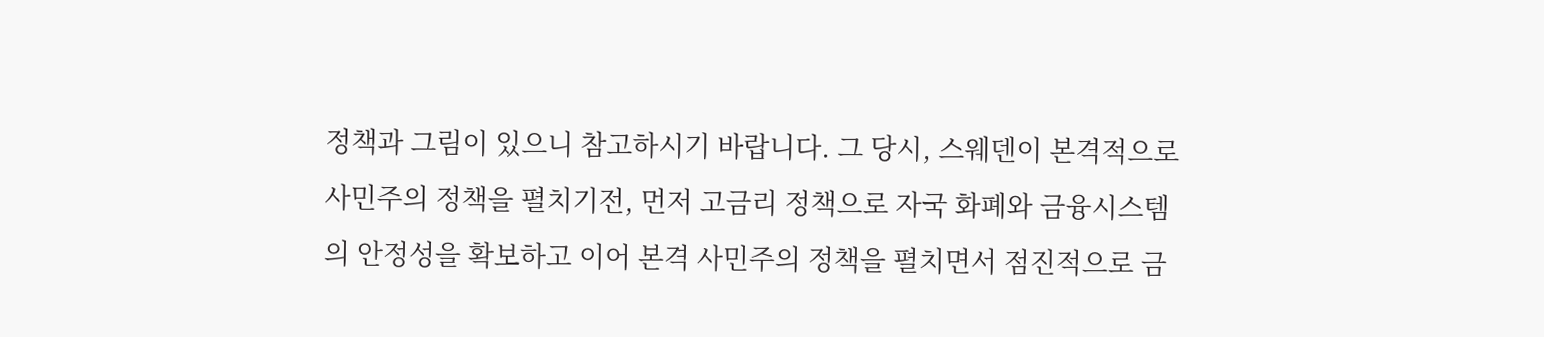정책과 그림이 있으니 참고하시기 바랍니다. 그 당시, 스웨덴이 본격적으로 사민주의 정책을 펼치기전, 먼저 고금리 정책으로 자국 화폐와 금융시스템의 안정성을 확보하고 이어 본격 사민주의 정책을 펼치면서 점진적으로 금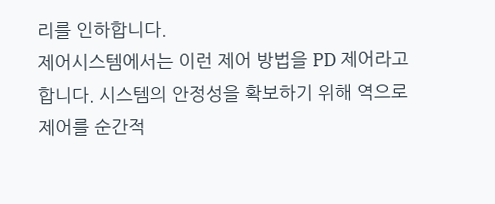리를 인하합니다.
제어시스템에서는 이런 제어 방법을 PD 제어라고 합니다. 시스템의 안정성을 확보하기 위해 역으로 제어를 순간적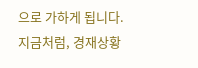으로 가하게 됩니다.
지금처럼, 경재상황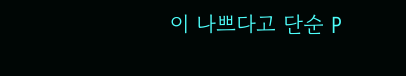이 나쁘다고 단순 P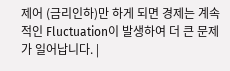제어 (금리인하)만 하게 되면 경제는 계속적인 Fluctuation이 발생하여 더 큰 문제가 일어납니다. |